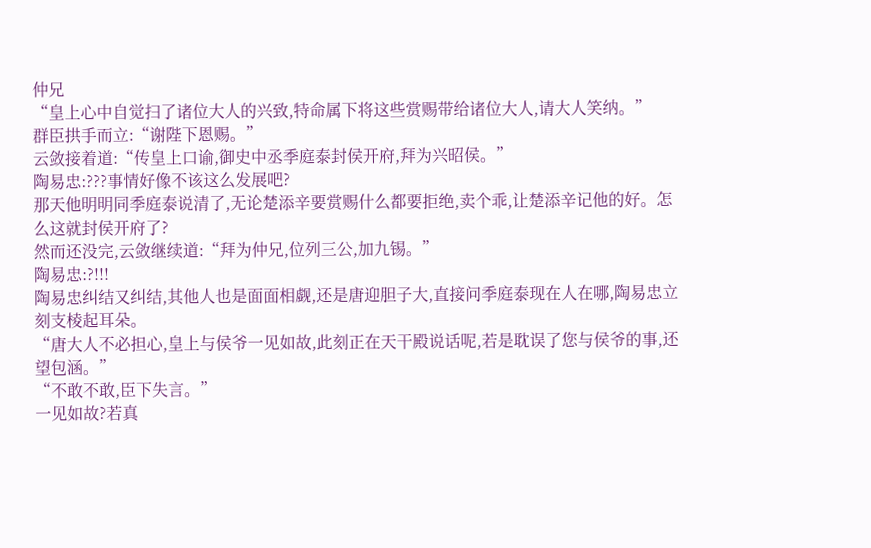仲兄
“皇上心中自觉扫了诸位大人的兴致,特命属下将这些赏赐带给诸位大人,请大人笑纳。”
群臣拱手而立:“谢陛下恩赐。”
云敛接着道:“传皇上口谕,御史中丞季庭泰封侯开府,拜为兴昭侯。”
陶易忠:???事情好像不该这么发展吧?
那天他明明同季庭泰说清了,无论楚添辛要赏赐什么都要拒绝,卖个乖,让楚添辛记他的好。怎么这就封侯开府了?
然而还没完,云敛继续道:“拜为仲兄,位列三公,加九锡。”
陶易忠:?!!!
陶易忠纠结又纠结,其他人也是面面相觑,还是唐迎胆子大,直接问季庭泰现在人在哪,陶易忠立刻支棱起耳朵。
“唐大人不必担心,皇上与侯爷一见如故,此刻正在天干殿说话呢,若是耽误了您与侯爷的事,还望包涵。”
“不敢不敢,臣下失言。”
一见如故?若真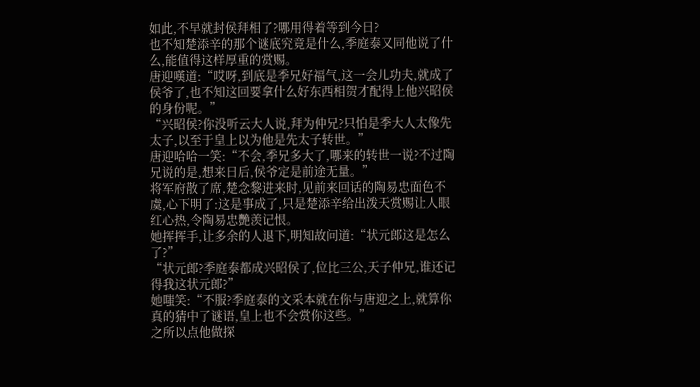如此,不早就封侯拜相了?哪用得着等到今日?
也不知楚添辛的那个谜底究竟是什么,季庭泰又同他说了什么,能值得这样厚重的赏赐。
唐迎嘆道:“哎呀,到底是季兄好福气,这一会儿功夫,就成了侯爷了,也不知这回要拿什么好东西相贺才配得上他兴昭侯的身份呢。”
“兴昭侯?你没听云大人说,拜为仲兄?只怕是季大人太像先太子,以至于皇上以为他是先太子转世。”
唐迎哈哈一笑:“不会,季兄多大了,哪来的转世一说?不过陶兄说的是,想来日后,侯爷定是前途无量。”
将军府散了席,楚念黎进来时,见前来回话的陶易忠面色不虞,心下明了:这是事成了,只是楚添辛给出泼天赏赐让人眼红心热,令陶易忠艷羡记恨。
她挥挥手,让多余的人退下,明知故问道:“状元郎这是怎么了?”
“状元郎?季庭泰都成兴昭侯了,位比三公,天子仲兄,谁还记得我这状元郎?”
她嗤笑:“不服?季庭泰的文采本就在你与唐迎之上,就算你真的猜中了谜语,皇上也不会赏你这些。”
之所以点他做探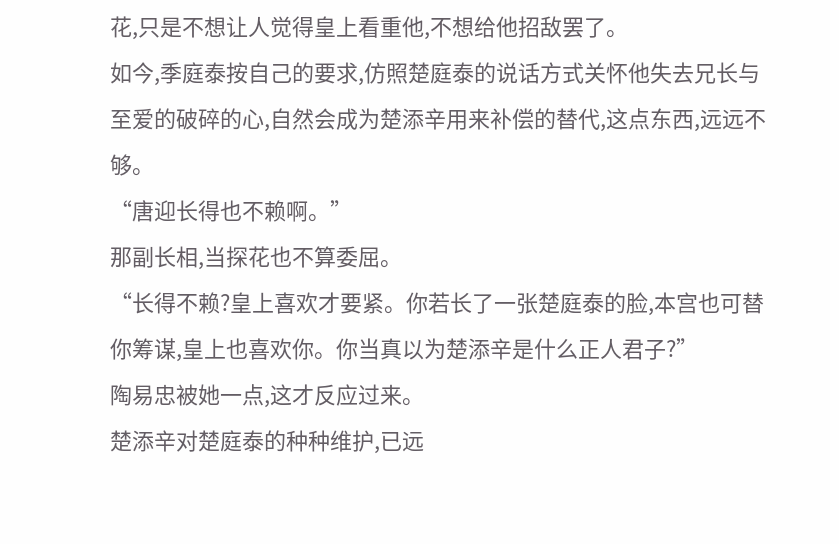花,只是不想让人觉得皇上看重他,不想给他招敌罢了。
如今,季庭泰按自己的要求,仿照楚庭泰的说话方式关怀他失去兄长与至爱的破碎的心,自然会成为楚添辛用来补偿的替代,这点东西,远远不够。
“唐迎长得也不赖啊。”
那副长相,当探花也不算委屈。
“长得不赖?皇上喜欢才要紧。你若长了一张楚庭泰的脸,本宫也可替你筹谋,皇上也喜欢你。你当真以为楚添辛是什么正人君子?”
陶易忠被她一点,这才反应过来。
楚添辛对楚庭泰的种种维护,已远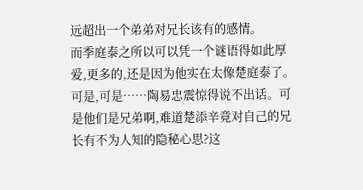远超出一个弟弟对兄长该有的感情。
而季庭泰之所以可以凭一个谜语得如此厚爱,更多的,还是因为他实在太像楚庭泰了。
可是,可是……陶易忠震惊得说不出话。可是他们是兄弟啊,难道楚添辛竟对自己的兄长有不为人知的隐秘心思?这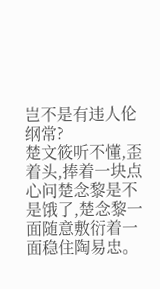岂不是有违人伦纲常?
楚文筱听不懂,歪着头,捧着一块点心问楚念黎是不是饿了,楚念黎一面随意敷衍着一面稳住陶易忠。